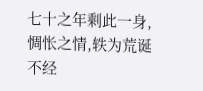七十之年剩此一身,惆怅之情,轶为荒诞不经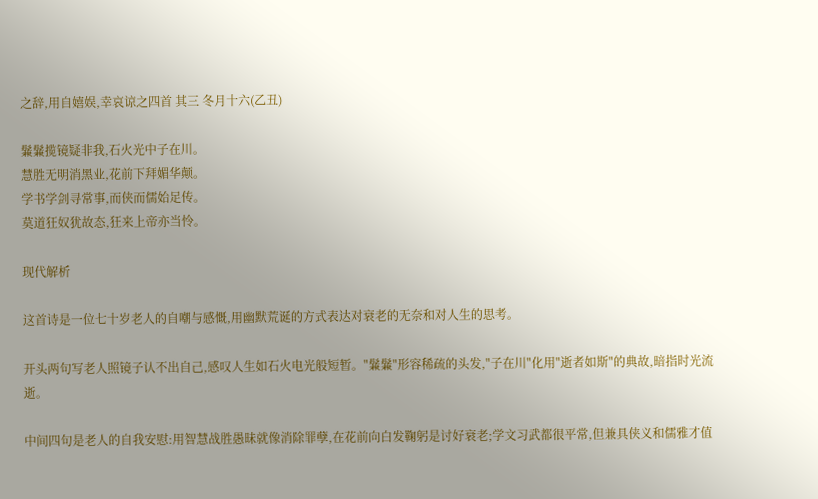之辞,用自嬉娱,幸哀谅之四首 其三 冬月十六(乙丑)

鬑鬑揽镜疑非我,石火光中子在川。
慧胜无明消黑业,花前下拜媚华颠。
学书学剑寻常事,而侠而儒始足传。
莫道狂奴犹故态,狂来上帝亦当怜。

现代解析

这首诗是一位七十岁老人的自嘲与感慨,用幽默荒诞的方式表达对衰老的无奈和对人生的思考。

开头两句写老人照镜子认不出自己,感叹人生如石火电光般短暂。"鬑鬑"形容稀疏的头发,"子在川"化用"逝者如斯"的典故,暗指时光流逝。

中间四句是老人的自我安慰:用智慧战胜愚昧就像消除罪孽,在花前向白发鞠躬是讨好衰老;学文习武都很平常,但兼具侠义和儒雅才值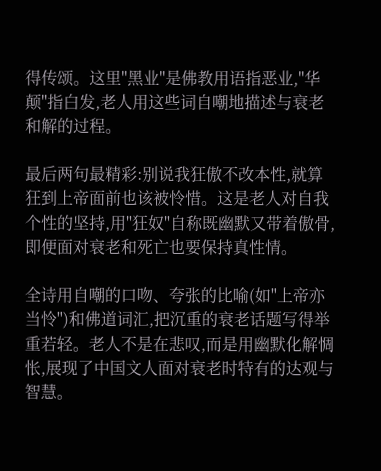得传颂。这里"黑业"是佛教用语指恶业,"华颠"指白发,老人用这些词自嘲地描述与衰老和解的过程。

最后两句最精彩:别说我狂傲不改本性,就算狂到上帝面前也该被怜惜。这是老人对自我个性的坚持,用"狂奴"自称既幽默又带着傲骨,即便面对衰老和死亡也要保持真性情。

全诗用自嘲的口吻、夸张的比喻(如"上帝亦当怜")和佛道词汇,把沉重的衰老话题写得举重若轻。老人不是在悲叹,而是用幽默化解惆怅,展现了中国文人面对衰老时特有的达观与智慧。